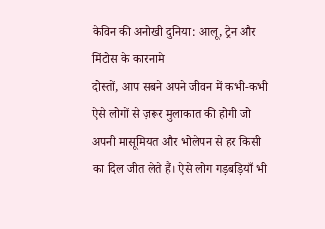केविन की अनोखी दुनिया: आलू, ट्रेन और मिंटोस के कारनामे
दोस्तों, आप सबने अपने जीवन में कभी-कभी ऐसे लोगों से ज़रूर मुलाकात की होगी जो अपनी मासूमियत और भोलेपन से हर किसी का दिल जीत लेते हैं। ऐसे लोग गड़बड़ियाँ भी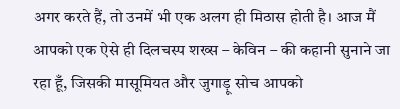अगर करते हैं, तो उनमें भी एक अलग ही मिठास होती है। आज मैं आपको एक ऐसे ही दिलचस्प शख्स – केविन – की कहानी सुनाने जा रहा हूँ, जिसकी मासूमियत और जुगाड़ू सोच आपको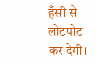हँसी से लोटपोट कर देगी।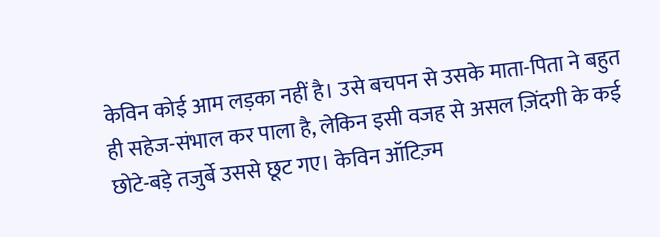केविन कोई आम लड़का नहीं है। उसे बचपन से उसके माता-पिता ने बहुत ही सहेज-संभाल कर पाला है, लेकिन इसी वजह से असल ज़िंदगी के कई छोटे-बड़े तजुर्बे उससे छूट गए। केविन ऑटिज़्म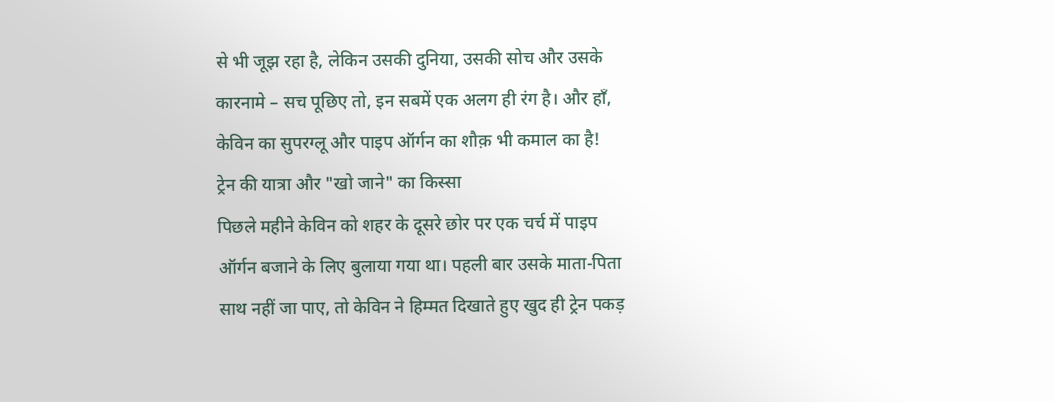से भी जूझ रहा है, लेकिन उसकी दुनिया, उसकी सोच और उसके कारनामे – सच पूछिए तो, इन सबमें एक अलग ही रंग है। और हाँ, केविन का सुपरग्लू और पाइप ऑर्गन का शौक़ भी कमाल का है!
ट्रेन की यात्रा और "खो जाने" का किस्सा
पिछले महीने केविन को शहर के दूसरे छोर पर एक चर्च में पाइप ऑर्गन बजाने के लिए बुलाया गया था। पहली बार उसके माता-पिता साथ नहीं जा पाए, तो केविन ने हिम्मत दिखाते हुए खुद ही ट्रेन पकड़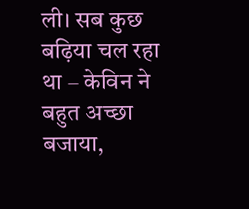ली। सब कुछ बढ़िया चल रहा था – केविन ने बहुत अच्छा बजाया,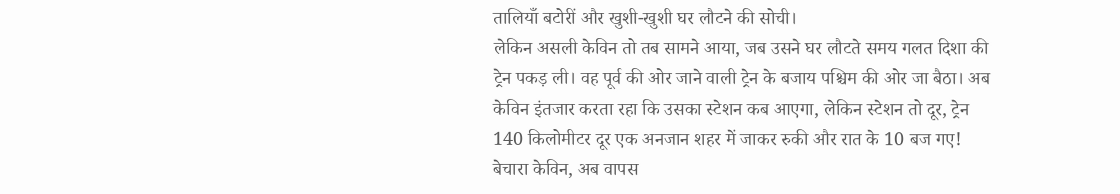तालियाँ बटोरीं और खुशी-खुशी घर लौटने की सोची।
लेकिन असली केविन तो तब सामने आया, जब उसने घर लौटते समय गलत दिशा की ट्रेन पकड़ ली। वह पूर्व की ओर जाने वाली ट्रेन के बजाय पश्चिम की ओर जा बैठा। अब केविन इंतजार करता रहा कि उसका स्टेशन कब आएगा, लेकिन स्टेशन तो दूर, ट्रेन 140 किलोमीटर दूर एक अनजान शहर में जाकर रुकी और रात के 10 बज गए! बेचारा केविन, अब वापस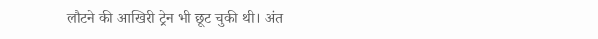लौटने की आखिरी ट्रेन भी छूट चुकी थी। अंत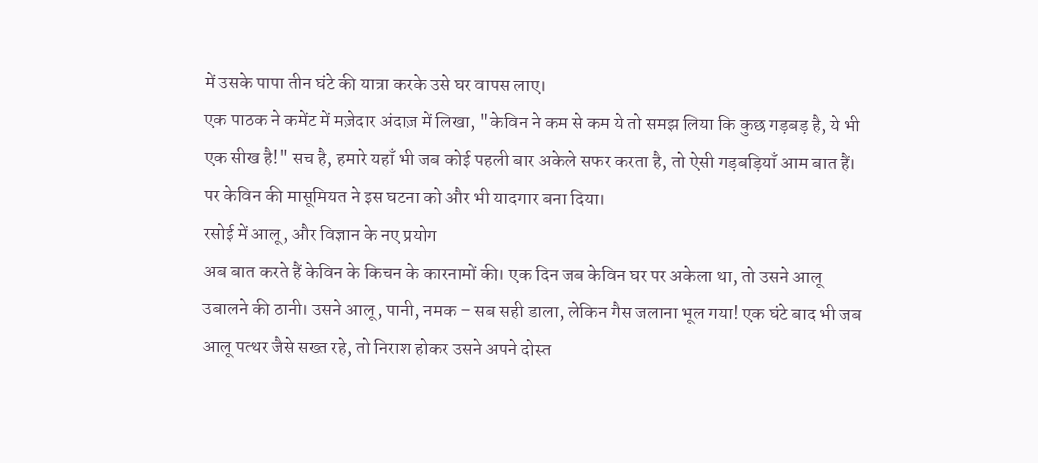में उसके पापा तीन घंटे की यात्रा करके उसे घर वापस लाए।
एक पाठक ने कमेंट में मज़ेदार अंदाज़ में लिखा, "केविन ने कम से कम ये तो समझ लिया कि कुछ गड़बड़ है, ये भी एक सीख है!" सच है, हमारे यहाँ भी जब कोई पहली बार अकेले सफर करता है, तो ऐसी गड़बड़ियाँ आम बात हैं। पर केविन की मासूमियत ने इस घटना को और भी यादगार बना दिया।
रसोई में आलू, और विज्ञान के नए प्रयोग
अब बात करते हैं केविन के किचन के कारनामों की। एक दिन जब केविन घर पर अकेला था, तो उसने आलू उबालने की ठानी। उसने आलू, पानी, नमक – सब सही डाला, लेकिन गैस जलाना भूल गया! एक घंटे बाद भी जब आलू पत्थर जैसे सख्त रहे, तो निराश होकर उसने अपने दोस्त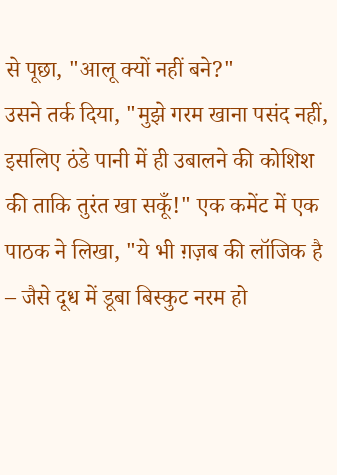से पूछा, "आलू क्यों नहीं बने?"
उसने तर्क दिया, "मुझे गरम खाना पसंद नहीं, इसलिए ठंडे पानी में ही उबालने की कोशिश की ताकि तुरंत खा सकूँ!" एक कमेंट में एक पाठक ने लिखा, "ये भी ग़ज़ब की लॉजिक है – जैसे दूध में डूबा बिस्कुट नरम हो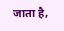जाता है,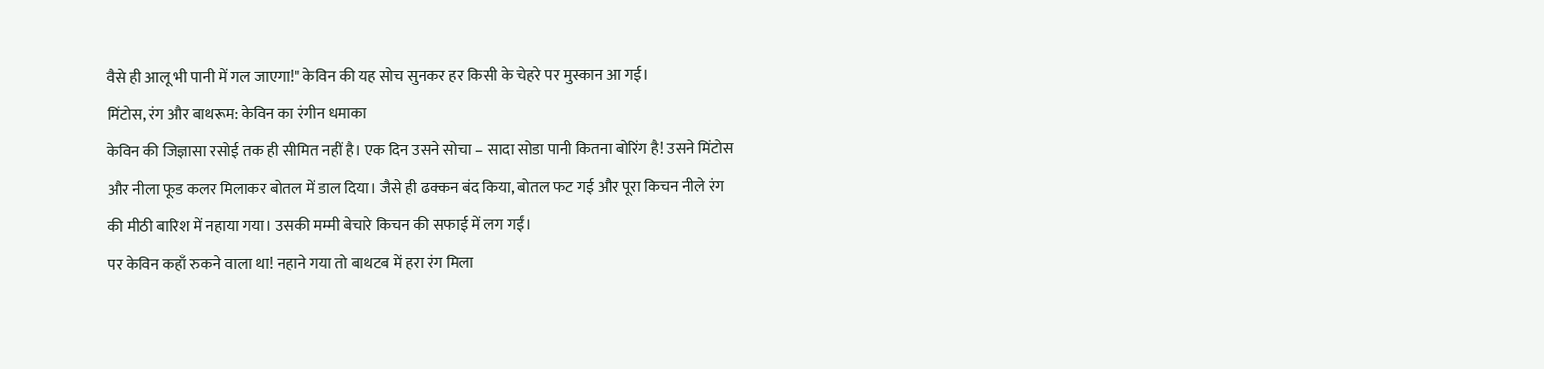वैसे ही आलू भी पानी में गल जाएगा!" केविन की यह सोच सुनकर हर किसी के चेहरे पर मुस्कान आ गई।
मिंटोस, रंग और बाथरूम: केविन का रंगीन धमाका
केविन की जिज्ञासा रसोई तक ही सीमित नहीं है। एक दिन उसने सोचा – सादा सोडा पानी कितना बोरिंग है! उसने मिंटोस और नीला फूड कलर मिलाकर बोतल में डाल दिया। जैसे ही ढक्कन बंद किया, बोतल फट गई और पूरा किचन नीले रंग की मीठी बारिश में नहाया गया। उसकी मम्मी बेचारे किचन की सफाई में लग गईं।
पर केविन कहाँ रुकने वाला था! नहाने गया तो बाथटब में हरा रंग मिला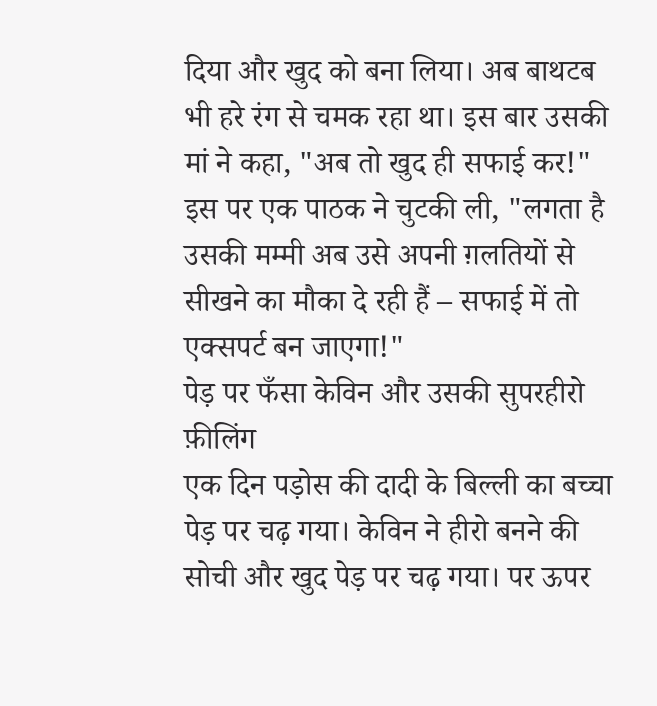दिया और खुद को बना लिया। अब बाथटब भी हरे रंग से चमक रहा था। इस बार उसकी मां ने कहा, "अब तो खुद ही सफाई कर!" इस पर एक पाठक ने चुटकी ली, "लगता है उसकी मम्मी अब उसे अपनी ग़लतियों से सीखने का मौका दे रही हैं – सफाई में तो एक्सपर्ट बन जाएगा!"
पेड़ पर फँसा केविन और उसकी सुपरहीरो फ़ीलिंग
एक दिन पड़ोस की दादी के बिल्ली का बच्चा पेड़ पर चढ़ गया। केविन ने हीरो बनने की सोची और खुद पेड़ पर चढ़ गया। पर ऊपर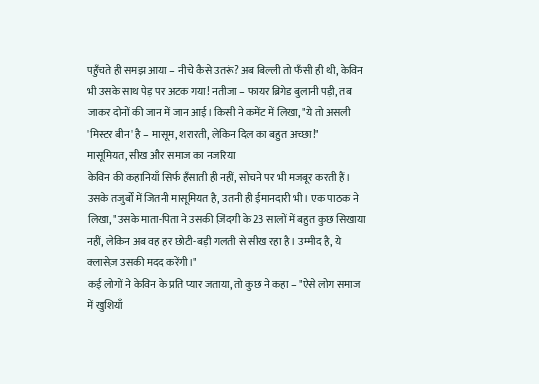पहुँचते ही समझ आया – नीचे कैसे उतरूं? अब बिल्ली तो फँसी ही थी, केविन भी उसके साथ पेड़ पर अटक गया! नतीजा – फायर ब्रिगेड बुलानी पड़ी, तब जाकर दोनों की जान में जान आई। किसी ने कमेंट में लिखा, "ये तो असली 'मिस्टर बीन' है – मासूम, शरारती, लेकिन दिल का बहुत अच्छा!"
मासूमियत, सीख और समाज का नजरिया
केविन की कहानियाँ सिर्फ हँसाती ही नहीं, सोचने पर भी मजबूर करती हैं। उसके तजुर्बों में जितनी मासूमियत है, उतनी ही ईमानदारी भी। एक पाठक ने लिखा, "उसके माता-पिता ने उसकी ज़िंदगी के 23 सालों में बहुत कुछ सिखाया नहीं, लेकिन अब वह हर छोटी-बड़ी गलती से सीख रहा है। उम्मीद है, ये क्लासेज़ उसकी मदद करेंगी।"
कई लोगों ने केविन के प्रति प्यार जताया, तो कुछ ने कहा – "ऐसे लोग समाज में खुशियाँ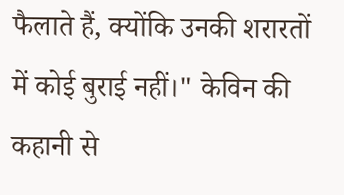फैलाते हैं, क्योंकि उनकी शरारतों में कोई बुराई नहीं।" केविन की कहानी से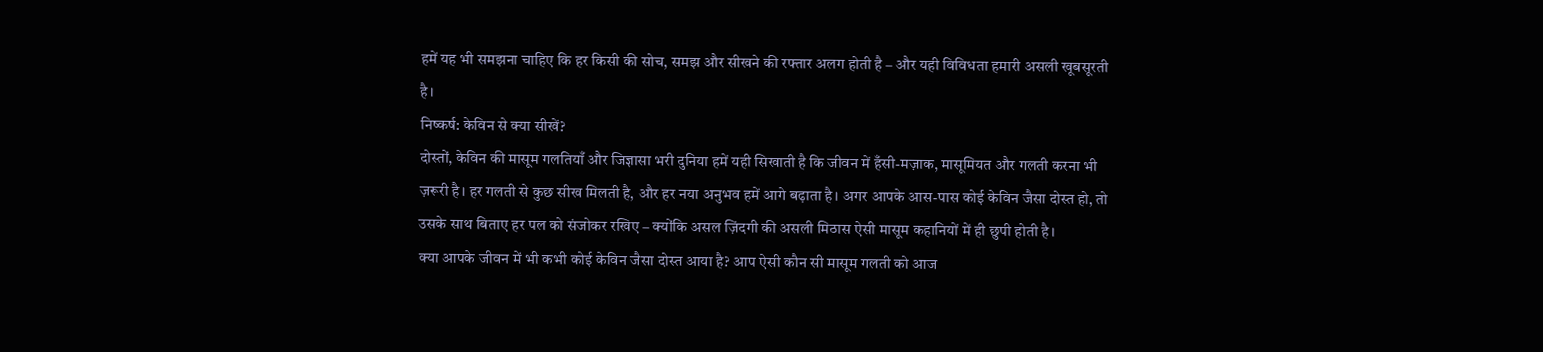हमें यह भी समझना चाहिए कि हर किसी की सोच, समझ और सीखने की रफ्तार अलग होती है – और यही विविधता हमारी असली खूबसूरती है।
निष्कर्ष: केविन से क्या सीखें?
दोस्तों, केविन की मासूम गलतियाँ और जिज्ञासा भरी दुनिया हमें यही सिखाती है कि जीवन में हँसी-मज़ाक, मासूमियत और गलती करना भी ज़रूरी है। हर गलती से कुछ सीख मिलती है, और हर नया अनुभव हमें आगे बढ़ाता है। अगर आपके आस-पास कोई केविन जैसा दोस्त हो, तो उसके साथ बिताए हर पल को संजोकर रखिए – क्योंकि असल ज़िंदगी की असली मिठास ऐसी मासूम कहानियों में ही छुपी होती है।
क्या आपके जीवन में भी कभी कोई केविन जैसा दोस्त आया है? आप ऐसी कौन सी मासूम गलती को आज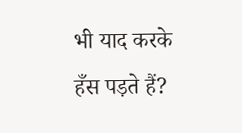भी याद करके हँस पड़ते हैं?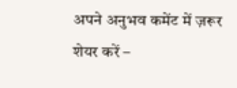अपने अनुभव कमेंट में ज़रूर शेयर करें –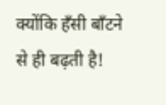क्योंकि हँसी बाँटने से ही बढ़ती है!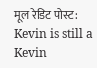मूल रेडिट पोस्ट: Kevin is still a Kevin